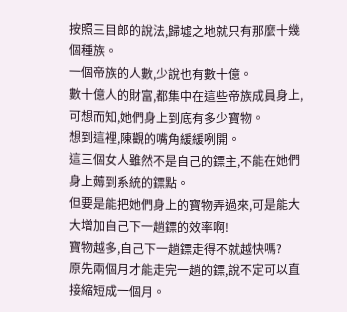按照三目郎的說法,歸墟之地就只有那麼十幾個種族。
一個帝族的人數,少說也有數十億。
數十億人的財富,都集中在這些帝族成員身上,可想而知,她們身上到底有多少寶物。
想到這裡,陳觀的嘴角緩緩咧開。
這三個女人雖然不是自己的鏢主,不能在她們身上薅到系統的鏢點。
但要是能把她們身上的寶物弄過來,可是能大大增加自己下一趟鏢的效率啊!
寶物越多,自己下一趟鏢走得不就越快嗎?
原先兩個月才能走完一趟的鏢,說不定可以直接縮短成一個月。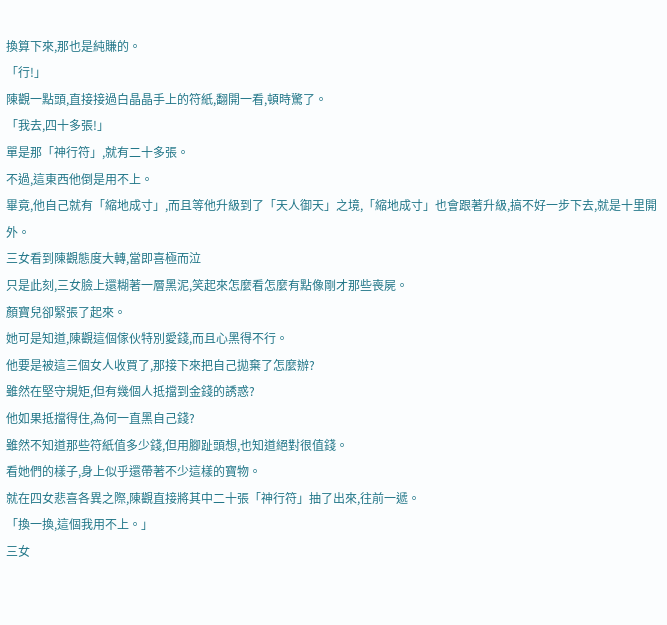換算下來,那也是純賺的。
「行!」
陳觀一點頭,直接接過白晶晶手上的符紙,翻開一看,頓時驚了。
「我去,四十多張!」
單是那「神行符」,就有二十多張。
不過,這東西他倒是用不上。
畢竟,他自己就有「縮地成寸」,而且等他升級到了「天人御天」之境,「縮地成寸」也會跟著升級,搞不好一步下去,就是十里開外。
三女看到陳觀態度大轉,當即喜極而泣
只是此刻,三女臉上還糊著一層黑泥,笑起來怎麼看怎麼有點像剛才那些喪屍。
顏寶兒卻緊張了起來。
她可是知道,陳觀這個傢伙特別愛錢,而且心黑得不行。
他要是被這三個女人收買了,那接下來把自己拋棄了怎麼辦?
雖然在堅守規矩,但有幾個人抵擋到金錢的誘惑?
他如果抵擋得住,為何一直黑自己錢?
雖然不知道那些符紙值多少錢,但用腳趾頭想,也知道絕對很值錢。
看她們的樣子,身上似乎還帶著不少這樣的寶物。
就在四女悲喜各異之際,陳觀直接將其中二十張「神行符」抽了出來,往前一遞。
「換一換,這個我用不上。」
三女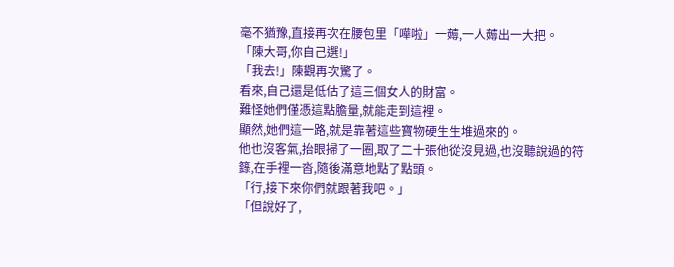毫不猶豫,直接再次在腰包里「嘩啦」一薅,一人薅出一大把。
「陳大哥,你自己選!」
「我去!」陳觀再次驚了。
看來,自己還是低估了這三個女人的財富。
難怪她們僅憑這點膽量,就能走到這裡。
顯然,她們這一路,就是靠著這些寶物硬生生堆過來的。
他也沒客氣,抬眼掃了一圈,取了二十張他從沒見過,也沒聽說過的符籙,在手裡一沓,隨後滿意地點了點頭。
「行,接下來你們就跟著我吧。」
「但說好了,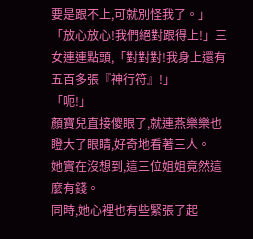要是跟不上,可就別怪我了。」
「放心放心!我們絕對跟得上!」三女連連點頭,「對對對!我身上還有五百多張『神行符』!」
「呃!」
顏寶兒直接傻眼了,就連燕樂樂也瞪大了眼睛,好奇地看著三人。
她實在沒想到,這三位姐姐竟然這麼有錢。
同時,她心裡也有些緊張了起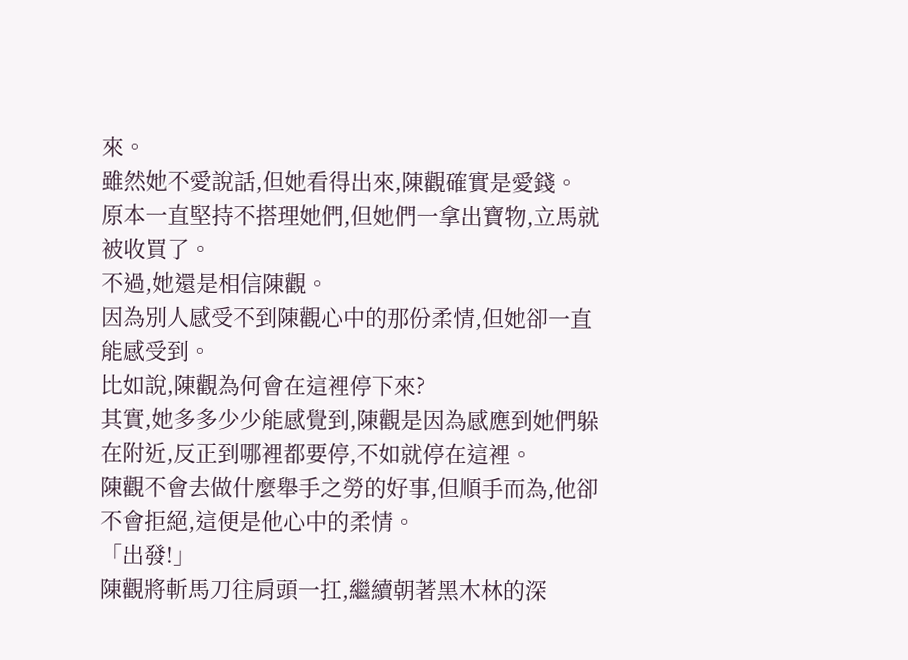來。
雖然她不愛說話,但她看得出來,陳觀確實是愛錢。
原本一直堅持不搭理她們,但她們一拿出寶物,立馬就被收買了。
不過,她還是相信陳觀。
因為別人感受不到陳觀心中的那份柔情,但她卻一直能感受到。
比如說,陳觀為何會在這裡停下來?
其實,她多多少少能感覺到,陳觀是因為感應到她們躲在附近,反正到哪裡都要停,不如就停在這裡。
陳觀不會去做什麼舉手之勞的好事,但順手而為,他卻不會拒絕,這便是他心中的柔情。
「出發!」
陳觀將斬馬刀往肩頭一扛,繼續朝著黑木林的深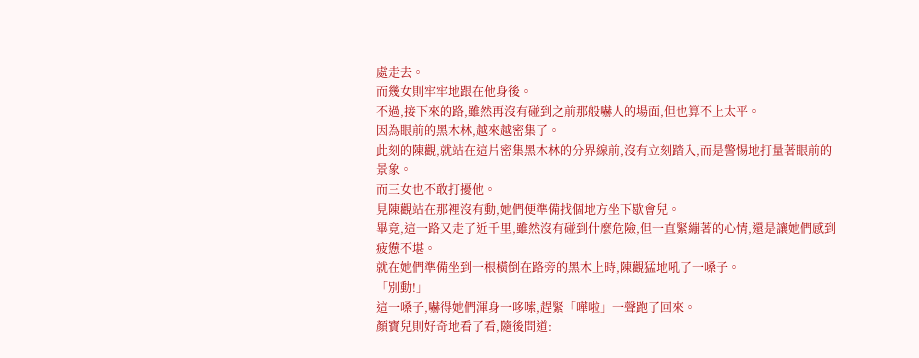處走去。
而幾女則牢牢地跟在他身後。
不過,接下來的路,雖然再沒有碰到之前那般嚇人的場面,但也算不上太平。
因為眼前的黑木林,越來越密集了。
此刻的陳觀,就站在這片密集黑木林的分界線前,沒有立刻踏入,而是警惕地打量著眼前的景象。
而三女也不敢打擾他。
見陳觀站在那裡沒有動,她們便準備找個地方坐下歇會兒。
畢竟,這一路又走了近千里,雖然沒有碰到什麼危險,但一直緊繃著的心情,還是讓她們感到疲憊不堪。
就在她們準備坐到一根橫倒在路旁的黑木上時,陳觀猛地吼了一嗓子。
「別動!」
這一嗓子,嚇得她們渾身一哆嗦,趕緊「嘩啦」一聲跑了回來。
顏寶兒則好奇地看了看,隨後問道: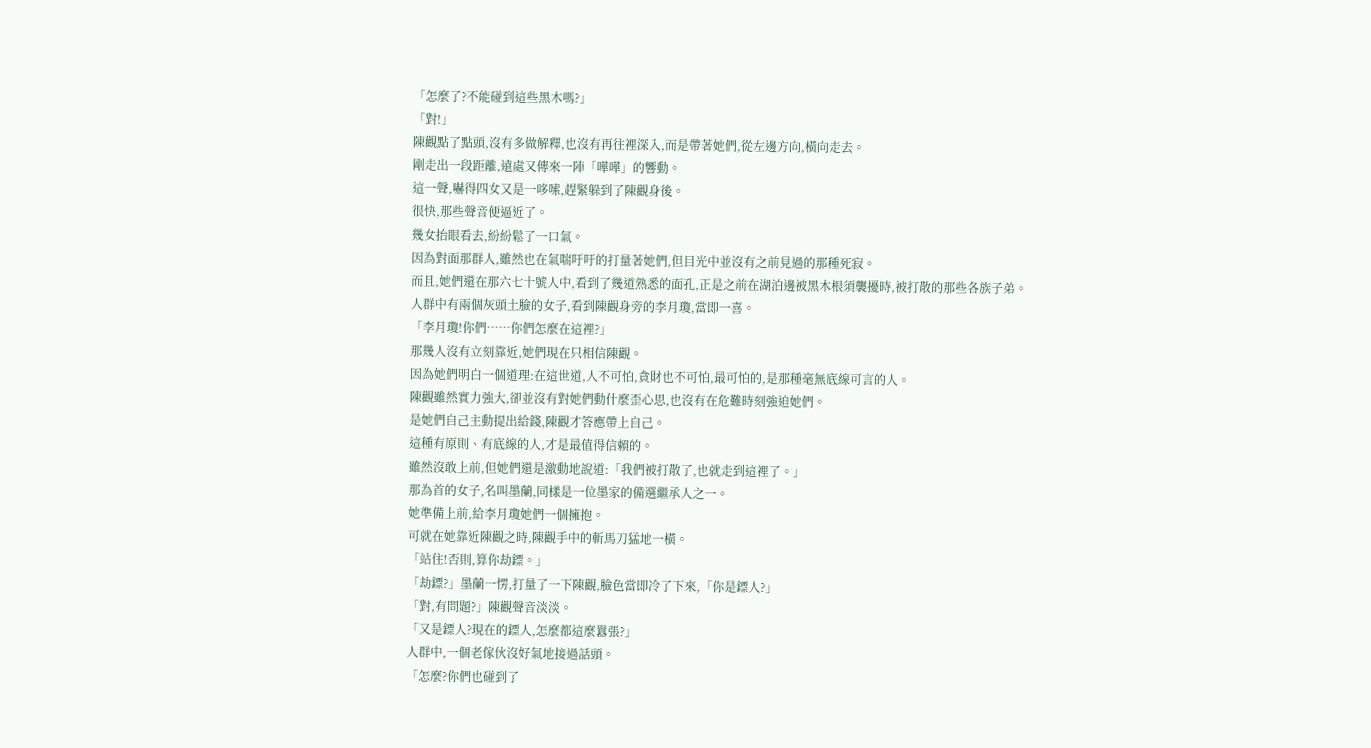「怎麼了?不能碰到這些黑木嗎?」
「對!」
陳觀點了點頭,沒有多做解釋,也沒有再往裡深入,而是帶著她們,從左邊方向,橫向走去。
剛走出一段距離,遠處又傳來一陣「嘩嘩」的響動。
這一聲,嚇得四女又是一哆嗦,趕緊躲到了陳觀身後。
很快,那些聲音便逼近了。
幾女抬眼看去,紛紛鬆了一口氣。
因為對面那群人,雖然也在氣喘吁吁的打量著她們,但目光中並沒有之前見過的那種死寂。
而且,她們還在那六七十號人中,看到了幾道熟悉的面孔,正是之前在湖泊邊被黑木根須襲擾時,被打散的那些各族子弟。
人群中有兩個灰頭土臉的女子,看到陳觀身旁的李月瓊,當即一喜。
「李月瓊!你們……你們怎麼在這裡?」
那幾人沒有立刻靠近,她們現在只相信陳觀。
因為她們明白一個道理:在這世道,人不可怕,貪財也不可怕,最可怕的,是那種毫無底線可言的人。
陳觀雖然實力強大,卻並沒有對她們動什麼歪心思,也沒有在危難時刻強迫她們。
是她們自己主動提出給錢,陳觀才答應帶上自己。
這種有原則、有底線的人,才是最值得信賴的。
雖然沒敢上前,但她們還是激動地說道:「我們被打散了,也就走到這裡了。」
那為首的女子,名叫墨蘭,同樣是一位墨家的備選繼承人之一。
她準備上前,給李月瓊她們一個擁抱。
可就在她靠近陳觀之時,陳觀手中的斬馬刀猛地一橫。
「站住!否則,算你劫鏢。」
「劫鏢?」墨蘭一愣,打量了一下陳觀,臉色當即冷了下來,「你是鏢人?」
「對,有問題?」陳觀聲音淡淡。
「又是鏢人?現在的鏢人,怎麼都這麼囂張?」
人群中,一個老傢伙沒好氣地接過話頭。
「怎麼?你們也碰到了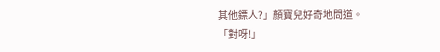其他鏢人?」顏寶兒好奇地問道。
「對呀!」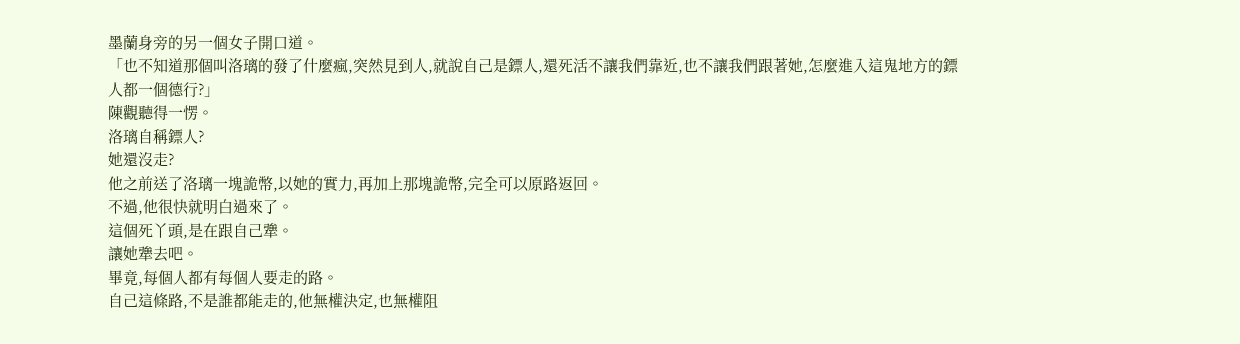墨蘭身旁的另一個女子開口道。
「也不知道那個叫洛璃的發了什麼瘋,突然見到人,就說自己是鏢人,還死活不讓我們靠近,也不讓我們跟著她,怎麼進入這鬼地方的鏢人都一個德行?」
陳觀聽得一愣。
洛璃自稱鏢人?
她還沒走?
他之前送了洛璃一塊詭幣,以她的實力,再加上那塊詭幣,完全可以原路返回。
不過,他很快就明白過來了。
這個死丫頭,是在跟自己犟。
讓她犟去吧。
畢竟,每個人都有每個人要走的路。
自己這條路,不是誰都能走的,他無權決定,也無權阻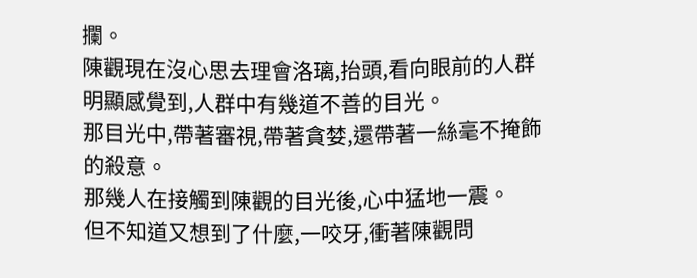攔。
陳觀現在沒心思去理會洛璃,抬頭,看向眼前的人群明顯感覺到,人群中有幾道不善的目光。
那目光中,帶著審視,帶著貪婪,還帶著一絲毫不掩飾的殺意。
那幾人在接觸到陳觀的目光後,心中猛地一震。
但不知道又想到了什麼,一咬牙,衝著陳觀問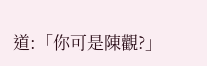道:「你可是陳觀?」